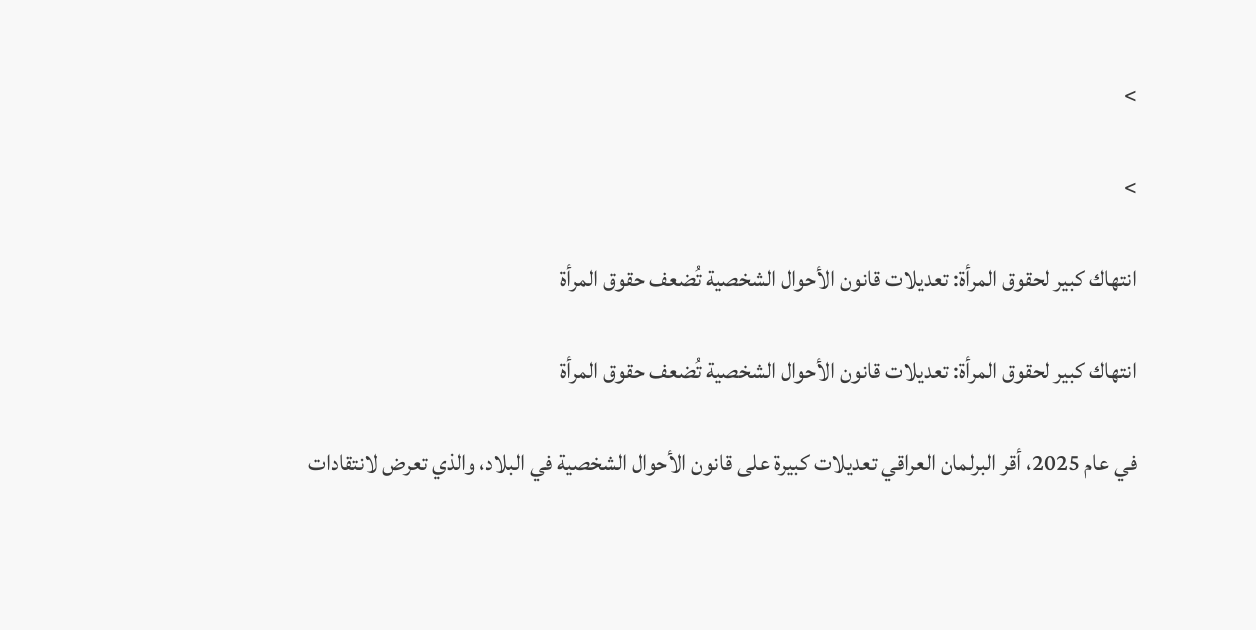>

>

انتهاك كبير لحقوق المرأة: تعديلات قانون الأحوال الشخصية تُضعف حقوق المرأة

انتهاك كبير لحقوق المرأة: تعديلات قانون الأحوال الشخصية تُضعف حقوق المرأة

في عام 2025، أقر البرلمان العراقي تعديلات كبيرة على قانون الأحوال الشخصية في البلاد، والذي تعرض لانتقادات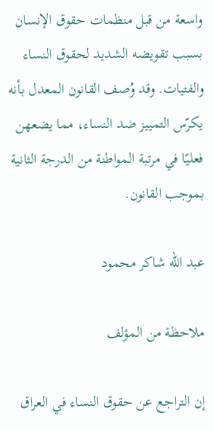واسعة من قبل منظمات حقوق الإنسان بسبب تقويضه الشديد لحقوق النساء والفتيات. وقد وُصف القانون المعدل بأنه يكرّس التمييز ضد النساء، مما يضعهن فعليًا في مرتبة المواطنة من الدرجة الثانية بموجب القانون.

عبد الله شاكر محمود

ملاحظة من المؤلف

إن التراجع عن حقوق النساء في العراق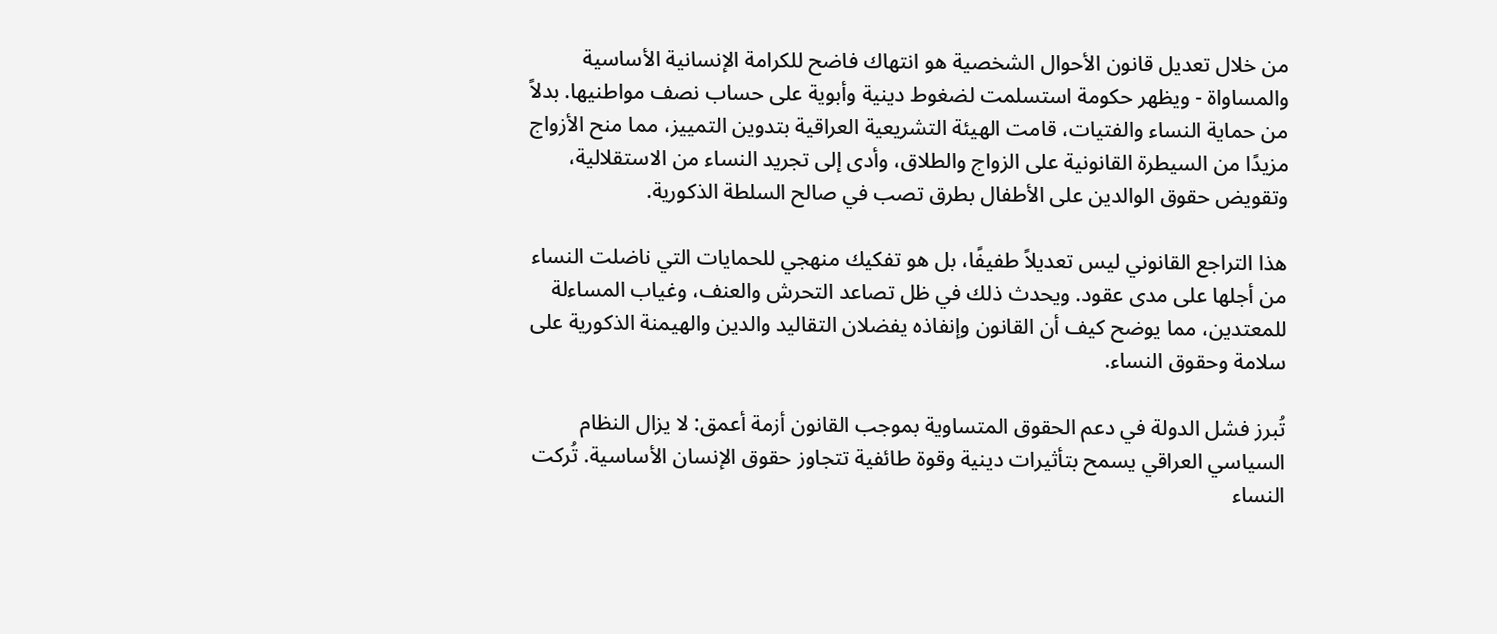من خلال تعديل قانون الأحوال الشخصية هو انتهاك فاضح للكرامة الإنسانية الأساسية والمساواة - ويظهر حكومة استسلمت لضغوط دينية وأبوية على حساب نصف مواطنيها. بدلاً من حماية النساء والفتيات، قامت الهيئة التشريعية العراقية بتدوين التمييز، مما منح الأزواج مزيدًا من السيطرة القانونية على الزواج والطلاق، وأدى إلى تجريد النساء من الاستقلالية، وتقويض حقوق الوالدين على الأطفال بطرق تصب في صالح السلطة الذكورية.

هذا التراجع القانوني ليس تعديلاً طفيفًا، بل هو تفكيك منهجي للحمايات التي ناضلت النساء من أجلها على مدى عقود. ويحدث ذلك في ظل تصاعد التحرش والعنف، وغياب المساءلة للمعتدين، مما يوضح كيف أن القانون وإنفاذه يفضلان التقاليد والدين والهيمنة الذكورية على سلامة وحقوق النساء.

تُبرز فشل الدولة في دعم الحقوق المتساوية بموجب القانون أزمة أعمق: لا يزال النظام السياسي العراقي يسمح بتأثيرات دينية وقوة طائفية تتجاوز حقوق الإنسان الأساسية. تُركت النساء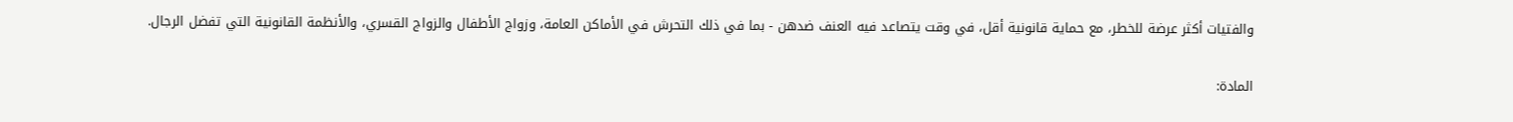والفتيات أكثر عرضة للخطر، مع حماية قانونية أقل، في وقت يتصاعد فيه العنف ضدهن - بما في ذلك التحرش في الأماكن العامة، وزواج الأطفال والزواج القسري، والأنظمة القانونية التي تفضل الرجال.

المادة: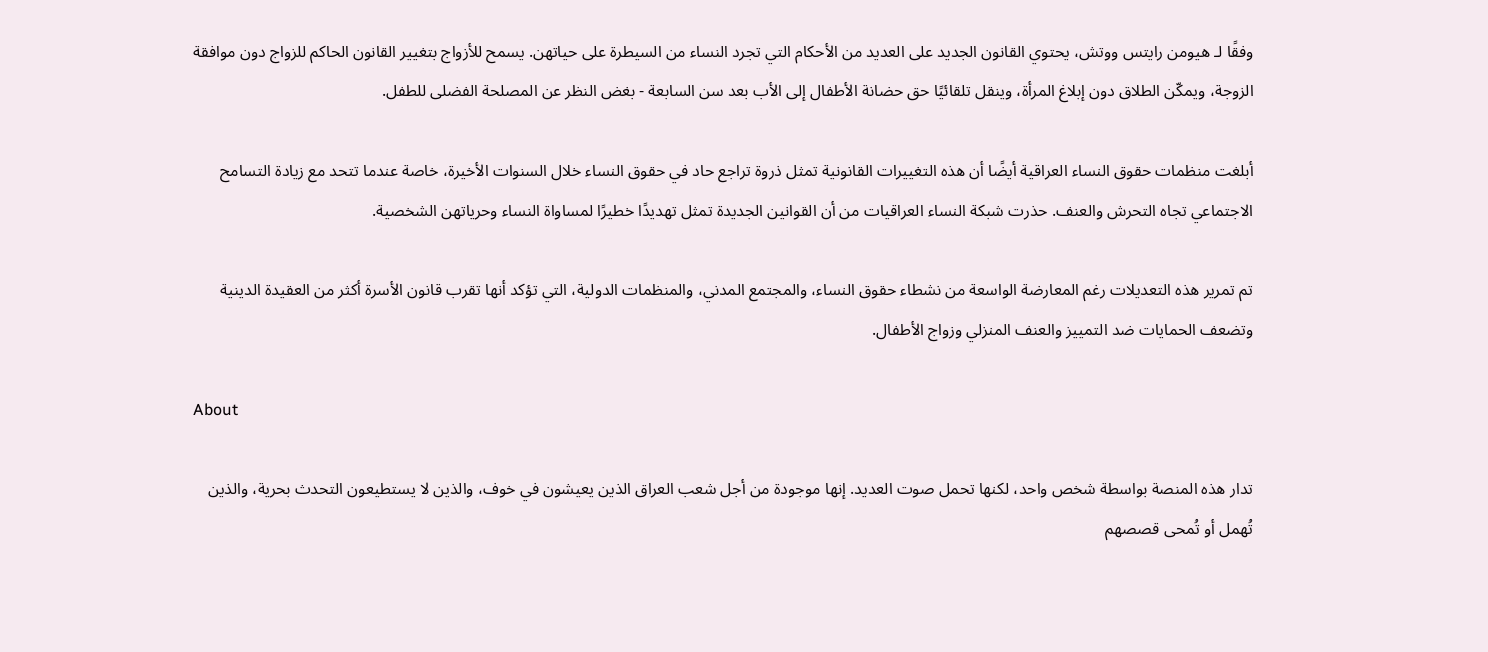وفقًا لـ هيومن رايتس ووتش، يحتوي القانون الجديد على العديد من الأحكام التي تجرد النساء من السيطرة على حياتهن. يسمح للأزواج بتغيير القانون الحاكم للزواج دون موافقة الزوجة، ويمكّن الطلاق دون إبلاغ المرأة، وينقل تلقائيًا حق حضانة الأطفال إلى الأب بعد سن السابعة - بغض النظر عن المصلحة الفضلى للطفل.

أبلغت منظمات حقوق النساء العراقية أيضًا أن هذه التغييرات القانونية تمثل ذروة تراجع حاد في حقوق النساء خلال السنوات الأخيرة، خاصة عندما تتحد مع زيادة التسامح الاجتماعي تجاه التحرش والعنف. حذرت شبكة النساء العراقيات من أن القوانين الجديدة تمثل تهديدًا خطيرًا لمساواة النساء وحرياتهن الشخصية.

تم تمرير هذه التعديلات رغم المعارضة الواسعة من نشطاء حقوق النساء، والمجتمع المدني، والمنظمات الدولية، التي تؤكد أنها تقرب قانون الأسرة أكثر من العقيدة الدينية وتضعف الحمايات ضد التمييز والعنف المنزلي وزواج الأطفال.

About

تدار هذه المنصة بواسطة شخص واحد، لكنها تحمل صوت العديد. إنها موجودة من أجل شعب العراق الذين يعيشون في خوف، والذين لا يستطيعون التحدث بحرية، والذين تُهمل أو تُمحى قصصهم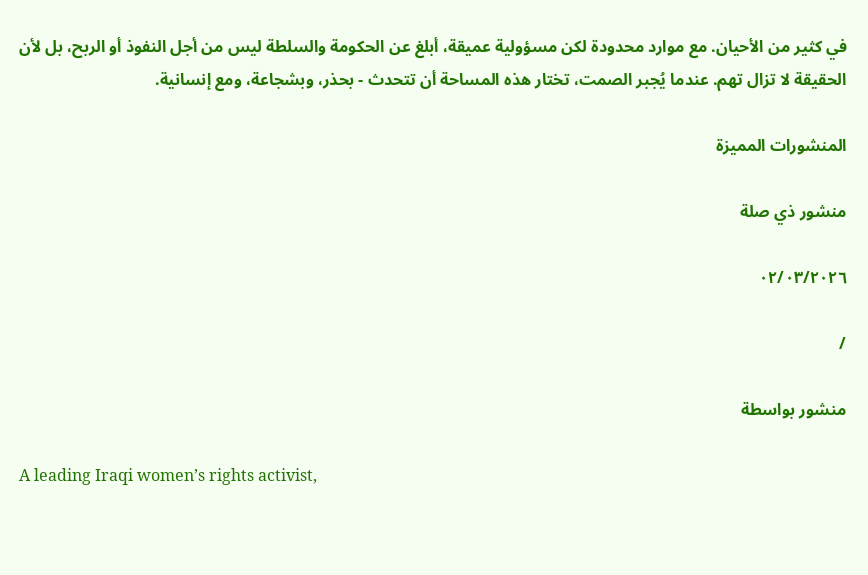في كثير من الأحيان. مع موارد محدودة لكن مسؤولية عميقة، أبلغ عن الحكومة والسلطة ليس من أجل النفوذ أو الربح، بل لأن الحقيقة لا تزال تهم. عندما يُجبر الصمت، تختار هذه المساحة أن تتحدث - بحذر، وبشجاعة، ومع إنسانية.

المنشورات المميزة

منشور ذي صلة

٠٢/٠٣/٢٠٢٦

/

منشور بواسطة

A leading Iraqi women’s rights activist,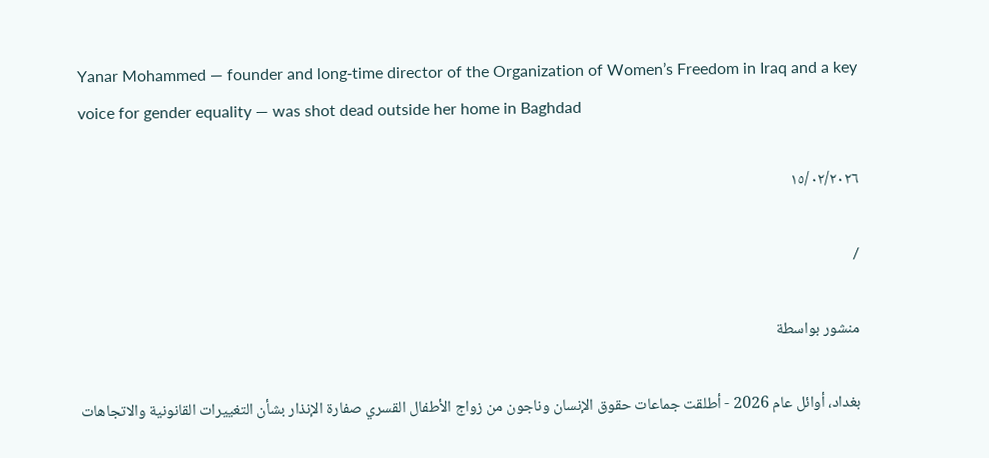Yanar Mohammed — founder and long‑time director of the Organization of Women’s Freedom in Iraq and a key voice for gender equality — was shot dead outside her home in Baghdad

١٥/٠٢/٢٠٢٦

/

منشور بواسطة

بغداد، أوائل عام 2026 - أطلقت جماعات حقوق الإنسان وناجون من زواج الأطفال القسري صفارة الإنذار بشأن التغييرات القانونية والاتجاهات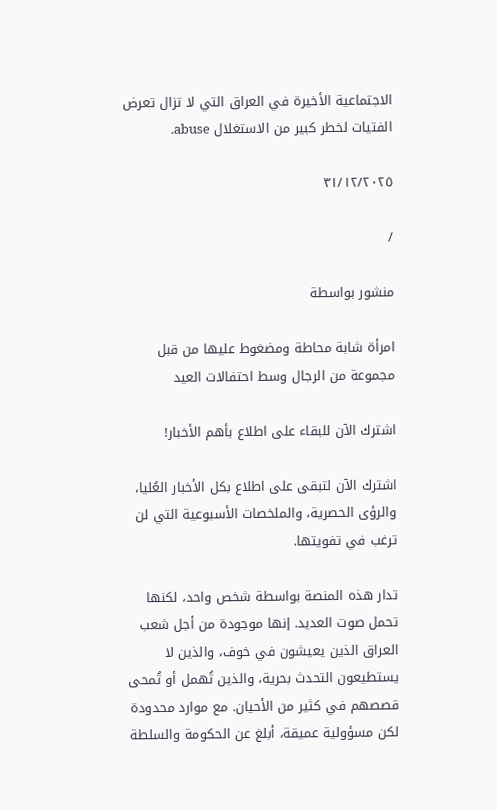الاجتماعية الأخيرة في العراق التي لا تزال تعرض الفتيات لخطر كبير من الاستغلال abuse.

٣١/١٢/٢٠٢٥

/

منشور بواسطة

امرأة شابة محاطة ومضغوط عليها من قبل مجموعة من الرجال وسط احتفالات العيد

اشترك الآن للبقاء على اطلاع بأهم الأخبار!

اشترك الآن لتبقى على اطلاع بكل الأخبار العُليا، والرؤى الحصرية، والملخصات الأسبوعية التي لن ترغب في تفويتها.

تدار هذه المنصة بواسطة شخص واحد، لكنها تحمل صوت العديد. إنها موجودة من أجل شعب العراق الذين يعيشون في خوف، والذين لا يستطيعون التحدث بحرية، والذين تُهمل أو تُمحى قصصهم في كثير من الأحيان. مع موارد محدودة لكن مسؤولية عميقة، أبلغ عن الحكومة والسلطة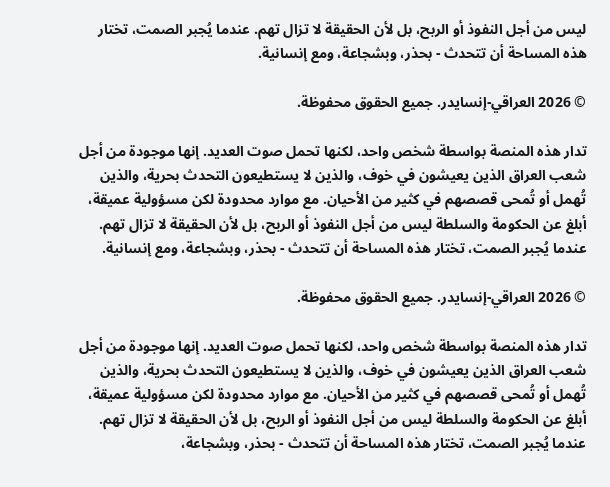ليس من أجل النفوذ أو الربح، بل لأن الحقيقة لا تزال تهم. عندما يُجبر الصمت، تختار هذه المساحة أن تتحدث - بحذر، وبشجاعة، ومع إنسانية.

© 2026 العراقي-إنسايدر. جميع الحقوق محفوظة.

تدار هذه المنصة بواسطة شخص واحد، لكنها تحمل صوت العديد. إنها موجودة من أجل شعب العراق الذين يعيشون في خوف، والذين لا يستطيعون التحدث بحرية، والذين تُهمل أو تُمحى قصصهم في كثير من الأحيان. مع موارد محدودة لكن مسؤولية عميقة، أبلغ عن الحكومة والسلطة ليس من أجل النفوذ أو الربح، بل لأن الحقيقة لا تزال تهم. عندما يُجبر الصمت، تختار هذه المساحة أن تتحدث - بحذر، وبشجاعة، ومع إنسانية.

© 2026 العراقي-إنسايدر. جميع الحقوق محفوظة.

تدار هذه المنصة بواسطة شخص واحد، لكنها تحمل صوت العديد. إنها موجودة من أجل شعب العراق الذين يعيشون في خوف، والذين لا يستطيعون التحدث بحرية، والذين تُهمل أو تُمحى قصصهم في كثير من الأحيان. مع موارد محدودة لكن مسؤولية عميقة، أبلغ عن الحكومة والسلطة ليس من أجل النفوذ أو الربح، بل لأن الحقيقة لا تزال تهم. عندما يُجبر الصمت، تختار هذه المساحة أن تتحدث - بحذر، وبشجاعة،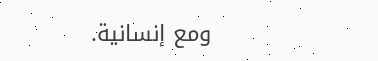ومع إنسانية.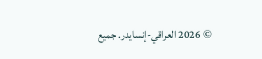© 2026 العراقي-إنسايدر. جميع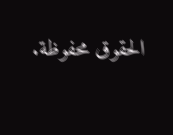الحقوق محفوظة.